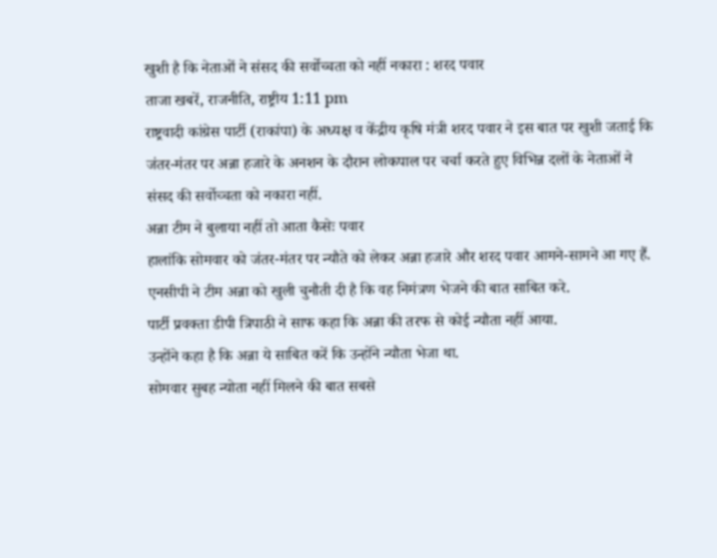खुशी है कि नेताओं ने संसद की सर्वोच्चता को नहीं नकारा : शरद पवार
ताजा खबरें, राजनीति, राष्ट्रीय 1:11 pm
राष्ट्रवादी कांग्रेस पार्टी (राकांपा) के अध्यक्ष व केंद्रीय कृषि मंत्री शरद पवार ने इस बात पर खुशी जताई कि जंतर-मंतर पर अन्ना हजारे के अनशन के दौरान लोकपाल पर चर्चा करते हुए विभिन्न दलों के नेताओं ने संसद की सर्वोच्चता को नकारा नहीं.
अन्ना टीम ने बुलाया नहीं तो आता कैसेः पवार
हालांकि सोमवार को जंतर-मंतर पर न्यौते को लेकर अन्ना हजारे और शरद पवार आमने-सामने आ गए हैं.
एनसीपी ने टीम अन्ना को खुली चुनौती दी है कि वह निमंत्रण भेजने की बात साबित करे.
पार्टी प्रवक्ता डीपी त्रिपाठी ने साफ कहा कि अन्ना की तरफ से कोई न्यौता नहीं आया.
उन्होंने कहा है कि अन्ना ये साबित करें कि उन्होंने न्यौता भेजा था.
सोमवार सुबह न्योता नहीं मिलने की बात सबसे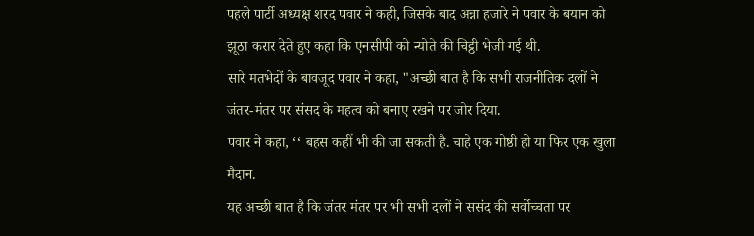पहले पार्टी अध्यक्ष शरद पवार ने कही, जिसके बाद अन्ना हजारे ने पवार के बयान को झूठा करार देते हुए कहा कि एनसीपी को न्योते की चिट्ठी भेजी गई थी.
सारे मतभेदों के बावजूद पवार ने कहा, "अच्छी बात है कि सभी राजनीतिक दलों ने जंतर-मंतर पर संसद के महत्व को बनाए रखने पर जोर दिया.
पवार ने कहा, ‘‘ बहस कहीं भी की जा सकती है. चाहे एक गोष्ठी हो या फिर एक खुला मैदान.
यह अच्छी बात है कि जंतर मंतर पर भी सभी दलों ने ससंद की सर्वोच्चता पर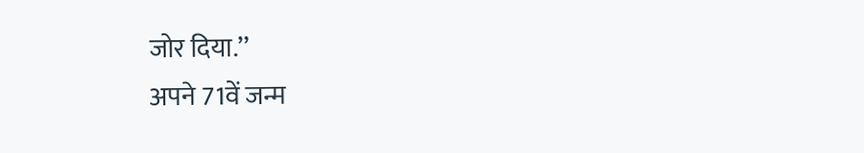जोर दिया.’’
अपने 71वें जन्म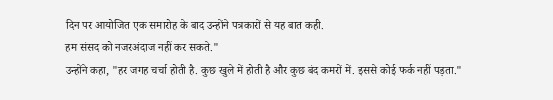दिन पर आयोजित एक समारोह के बाद उन्होंने पत्रकारों से यह बात कही.
हम संसद को नजरअंदाज नहीं कर सकते."
उन्होंने कहा, "हर जगह चर्चा होती है. कुछ खुले में होती है और कुछ बंद कमरों में. इससे कोई फर्क नहीं पड़ता."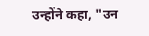उन्होंने कहा, "उन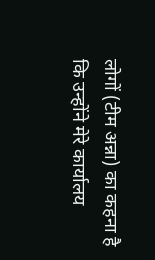लोगों (टीम अन्ना) का कहना है कि उन्होंने मेरे कार्यालय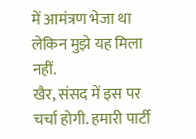में आमंत्रण भेजा था लेकिन मुझे यह मिला नहीं.
खैर, संसद में इस पर चर्चा होगी. हमारी पार्टी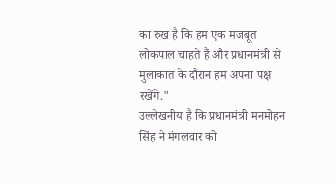का रुख है कि हम एक मजबूत लोकपाल चाहते हैं और प्रधानमंत्री से मुलाकात के दौरान हम अपना पक्ष रखेंगे."
उल्लेखनीय है कि प्रधानमंत्री मनमोहन सिंह ने मंगलवार को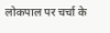लोकपाल पर चर्चा के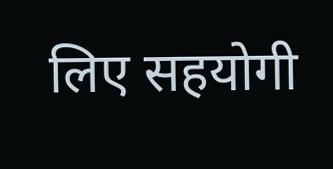लिए सहयोगी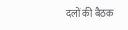दलों की बैठक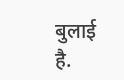बुलाई है.